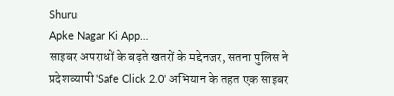Shuru
Apke Nagar Ki App…
साइबर अपराधों के बढ़ते खतरों के मद्देनजर, सतना पुलिस ने प्रदेशव्यापी 'Safe Click 2.0' अभियान के तहत एक साइबर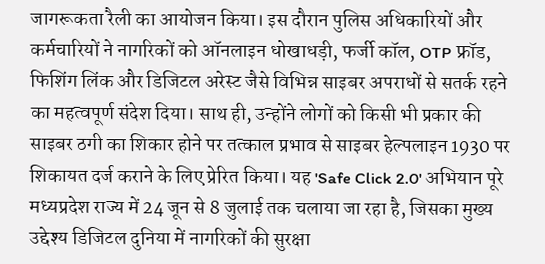जागरूकता रैली का आयोजन किया। इस दौरान पुलिस अधिकारियों और कर्मचारियों ने नागरिकों को ऑनलाइन धोखाधड़ी, फर्जी कॉल, OTP फ्रॉड, फिशिंग लिंक और डिजिटल अरेस्ट जैसे विभिन्न साइबर अपराधों से सतर्क रहने का महत्वपूर्ण संदेश दिया। साथ ही, उन्होंने लोगों को किसी भी प्रकार की साइबर ठगी का शिकार होने पर तत्काल प्रभाव से साइबर हेल्पलाइन 1930 पर शिकायत दर्ज कराने के लिए प्रेरित किया। यह 'Safe Click 2.0' अभियान पूरे मध्यप्रदेश राज्य में 24 जून से 8 जुलाई तक चलाया जा रहा है, जिसका मुख्य उद्देश्य डिजिटल दुनिया में नागरिकों की सुरक्षा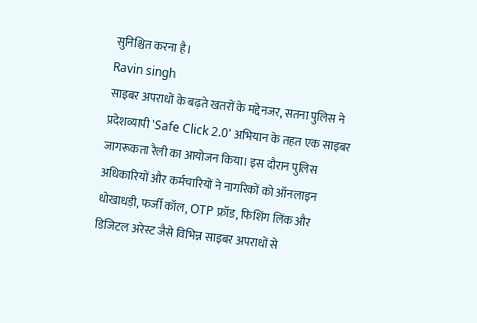सुनिश्चित करना है।
Ravin singh
साइबर अपराधों के बढ़ते खतरों के मद्देनजर, सतना पुलिस ने प्रदेशव्यापी 'Safe Click 2.0' अभियान के तहत एक साइबर जागरूकता रैली का आयोजन किया। इस दौरान पुलिस अधिकारियों और कर्मचारियों ने नागरिकों को ऑनलाइन धोखाधड़ी, फर्जी कॉल, OTP फ्रॉड, फिशिंग लिंक और डिजिटल अरेस्ट जैसे विभिन्न साइबर अपराधों से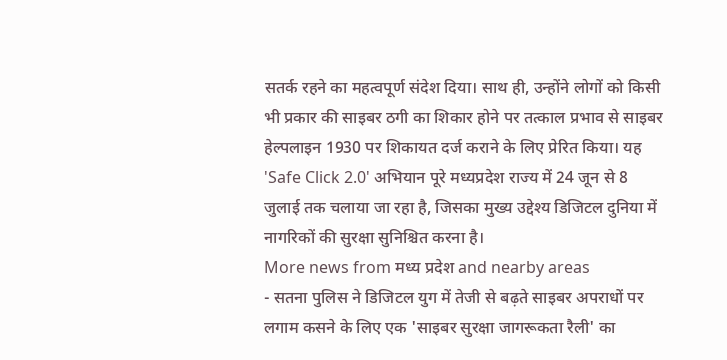सतर्क रहने का महत्वपूर्ण संदेश दिया। साथ ही, उन्होंने लोगों को किसी भी प्रकार की साइबर ठगी का शिकार होने पर तत्काल प्रभाव से साइबर हेल्पलाइन 1930 पर शिकायत दर्ज कराने के लिए प्रेरित किया। यह 'Safe Click 2.0' अभियान पूरे मध्यप्रदेश राज्य में 24 जून से 8 जुलाई तक चलाया जा रहा है, जिसका मुख्य उद्देश्य डिजिटल दुनिया में नागरिकों की सुरक्षा सुनिश्चित करना है।
More news from मध्य प्रदेश and nearby areas
- सतना पुलिस ने डिजिटल युग में तेजी से बढ़ते साइबर अपराधों पर लगाम कसने के लिए एक 'साइबर सुरक्षा जागरूकता रैली' का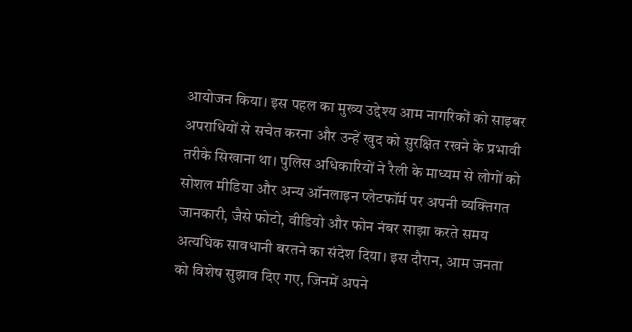आयोजन किया। इस पहल का मुख्य उद्देश्य आम नागरिकों को साइबर अपराधियों से सचेत करना और उन्हें खुद को सुरक्षित रखने के प्रभावी तरीके सिखाना था। पुलिस अधिकारियों ने रैली के माध्यम से लोगों को सोशल मीडिया और अन्य ऑनलाइन प्लेटफॉर्म पर अपनी व्यक्तिगत जानकारी, जैसे फोटो, वीडियो और फोन नंबर साझा करते समय अत्यधिक सावधानी बरतने का संदेश दिया। इस दौरान, आम जनता को विशेष सुझाव दिए गए, जिनमें अपने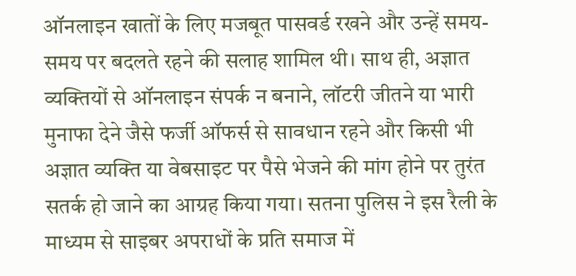ऑनलाइन खातों के लिए मजबूत पासवर्ड रखने और उन्हें समय-समय पर बदलते रहने की सलाह शामिल थी। साथ ही, अज्ञात व्यक्तियों से ऑनलाइन संपर्क न बनाने, लॉटरी जीतने या भारी मुनाफा देने जैसे फर्जी ऑफर्स से सावधान रहने और किसी भी अज्ञात व्यक्ति या वेबसाइट पर पैसे भेजने की मांग होने पर तुरंत सतर्क हो जाने का आग्रह किया गया। सतना पुलिस ने इस रैली के माध्यम से साइबर अपराधों के प्रति समाज में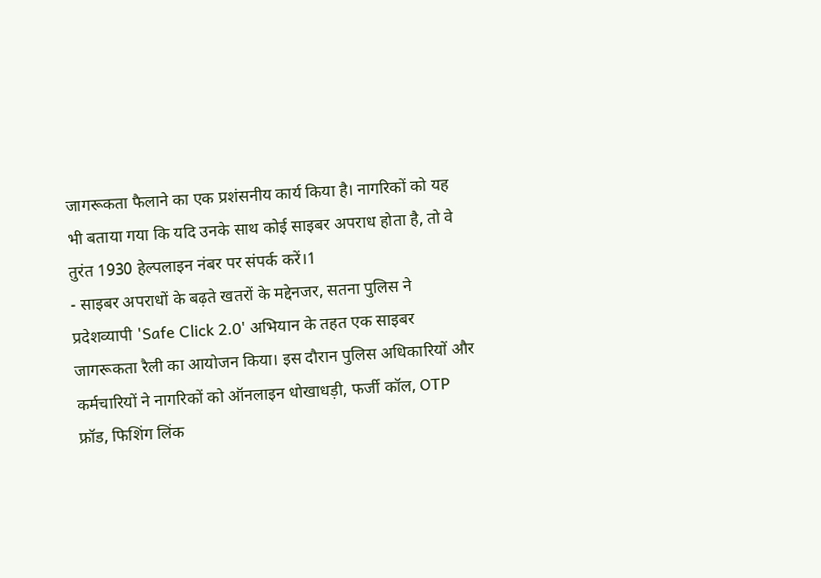जागरूकता फैलाने का एक प्रशंसनीय कार्य किया है। नागरिकों को यह भी बताया गया कि यदि उनके साथ कोई साइबर अपराध होता है, तो वे तुरंत 1930 हेल्पलाइन नंबर पर संपर्क करें।1
- साइबर अपराधों के बढ़ते खतरों के मद्देनजर, सतना पुलिस ने प्रदेशव्यापी 'Safe Click 2.0' अभियान के तहत एक साइबर जागरूकता रैली का आयोजन किया। इस दौरान पुलिस अधिकारियों और कर्मचारियों ने नागरिकों को ऑनलाइन धोखाधड़ी, फर्जी कॉल, OTP फ्रॉड, फिशिंग लिंक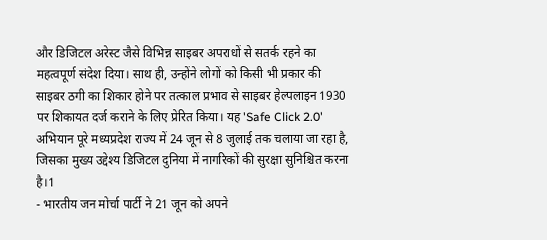और डिजिटल अरेस्ट जैसे विभिन्न साइबर अपराधों से सतर्क रहने का महत्वपूर्ण संदेश दिया। साथ ही, उन्होंने लोगों को किसी भी प्रकार की साइबर ठगी का शिकार होने पर तत्काल प्रभाव से साइबर हेल्पलाइन 1930 पर शिकायत दर्ज कराने के लिए प्रेरित किया। यह 'Safe Click 2.0' अभियान पूरे मध्यप्रदेश राज्य में 24 जून से 8 जुलाई तक चलाया जा रहा है, जिसका मुख्य उद्देश्य डिजिटल दुनिया में नागरिकों की सुरक्षा सुनिश्चित करना है।1
- भारतीय जन मोर्चा पार्टी ने 21 जून को अपने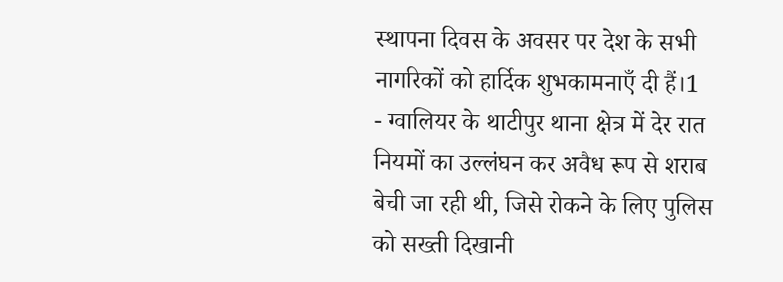स्थापना दिवस के अवसर पर देश के सभी नागरिकों को हार्दिक शुभकामनाएँ दी हैं।1
- ग्वालियर के थाटीपुर थाना क्षेत्र में देर रात नियमों का उल्लंघन कर अवैध रूप से शराब बेची जा रही थी, जिसे रोकने के लिए पुलिस को सख्ती दिखानी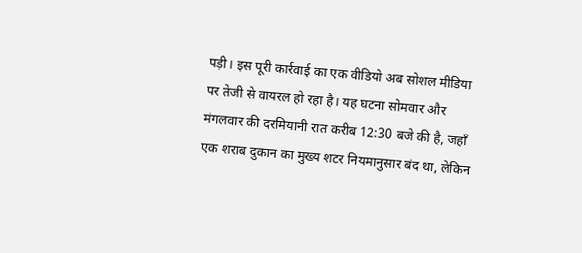पड़ी। इस पूरी कार्रवाई का एक वीडियो अब सोशल मीडिया पर तेजी से वायरल हो रहा है। यह घटना सोमवार और मंगलवार की दरमियानी रात करीब 12:30 बजे की है, जहाँ एक शराब दुकान का मुख्य शटर नियमानुसार बंद था, लेकिन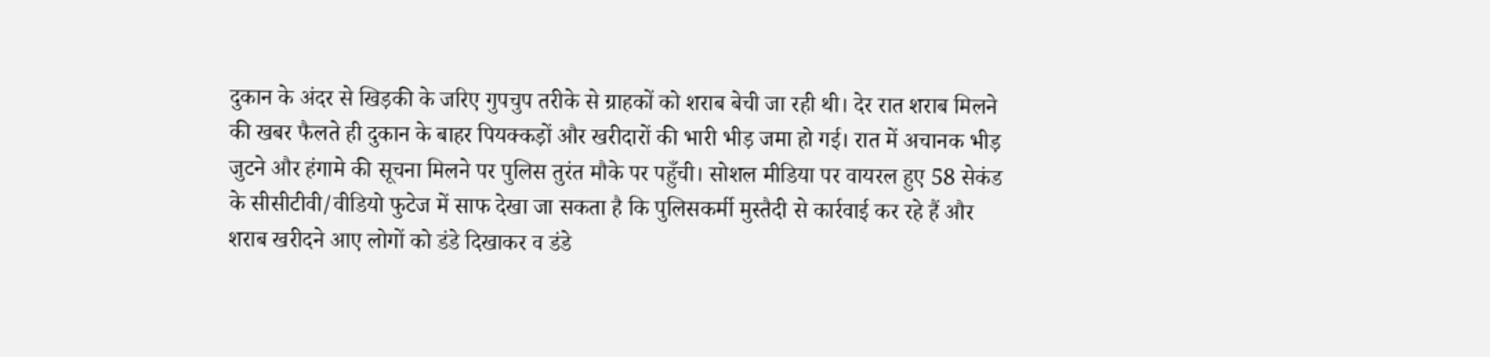दुकान के अंदर से खिड़की के जरिए गुपचुप तरीके से ग्राहकों को शराब बेची जा रही थी। देर रात शराब मिलने की खबर फैलते ही दुकान के बाहर पियक्कड़ों और खरीदारों की भारी भीड़ जमा हो गई। रात में अचानक भीड़ जुटने और हंगामे की सूचना मिलने पर पुलिस तुरंत मौके पर पहुँची। सोशल मीडिया पर वायरल हुए 58 सेकंड के सीसीटीवी/वीडियो फुटेज में साफ देखा जा सकता है कि पुलिसकर्मी मुस्तैदी से कार्रवाई कर रहे हैं और शराब खरीदने आए लोगों को डंडे दिखाकर व डंडे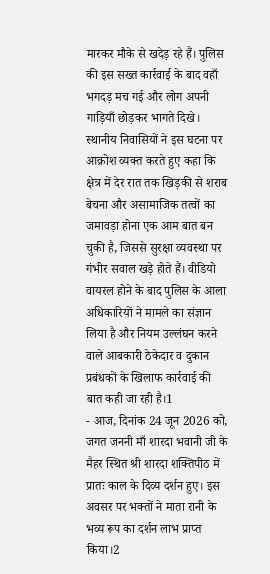मारकर मौके से खदेड़ रहे हैं। पुलिस की इस सख्त कार्रवाई के बाद वहाँ भगदड़ मच गई और लोग अपनी गाड़ियाँ छोड़कर भागते दिखे। स्थानीय निवासियों ने इस घटना पर आक्रोश व्यक्त करते हुए कहा कि क्षेत्र में देर रात तक खिड़की से शराब बेचना और असामाजिक तत्वों का जमावड़ा होना एक आम बात बन चुकी है, जिससे सुरक्षा व्यवस्था पर गंभीर सवाल खड़े होते हैं। वीडियो वायरल होने के बाद पुलिस के आला अधिकारियों ने मामले का संज्ञान लिया है और नियम उल्लंघन करने वाले आबकारी ठेकेदार व दुकान प्रबंधकों के खिलाफ कार्रवाई की बात कही जा रही है।1
- आज, दिनांक 24 जून 2026 को, जगत जननी माँ शारदा भवानी जी के मैहर स्थित श्री शारदा शक्तिपीठ में प्रातः काल के दिव्य दर्शन हुए। इस अवसर पर भक्तों ने माता रानी के भव्य रूप का दर्शन लाभ प्राप्त किया।2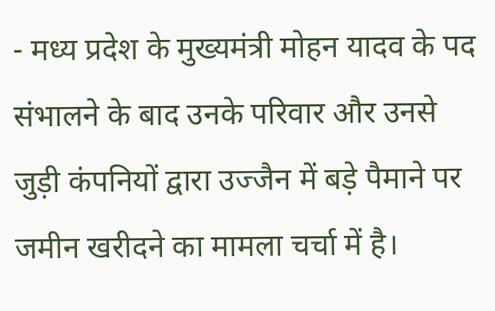- मध्य प्रदेश के मुख्यमंत्री मोहन यादव के पद संभालने के बाद उनके परिवार और उनसे जुड़ी कंपनियों द्वारा उज्जैन में बड़े पैमाने पर जमीन खरीदने का मामला चर्चा में है।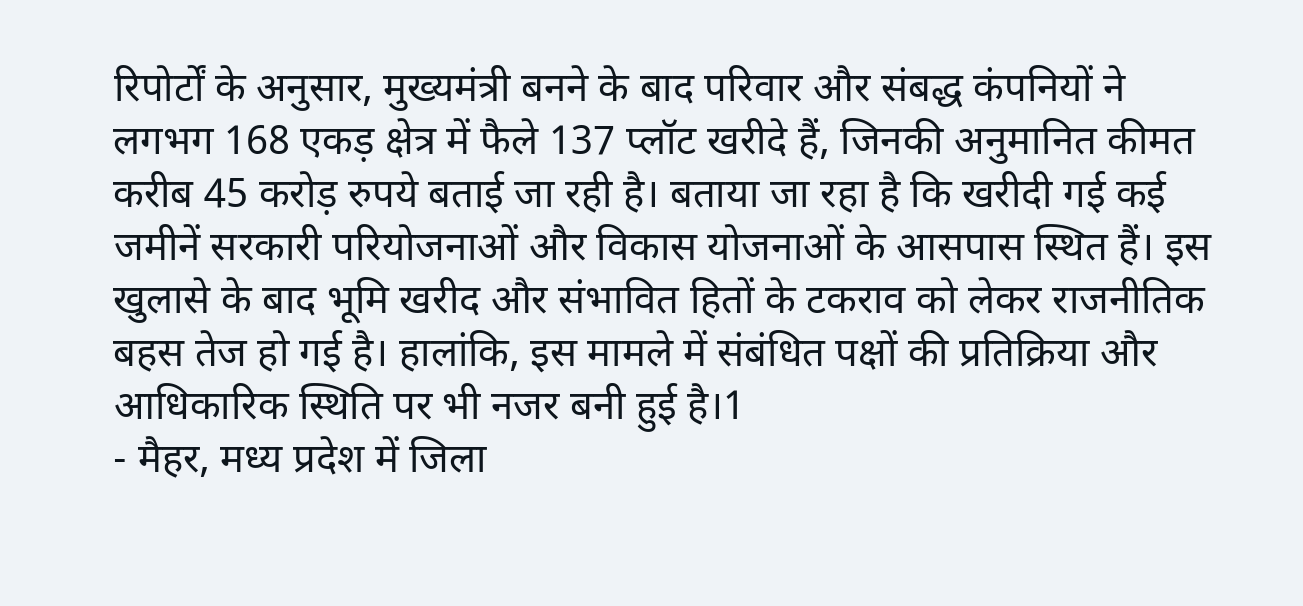रिपोर्टों के अनुसार, मुख्यमंत्री बनने के बाद परिवार और संबद्ध कंपनियों ने लगभग 168 एकड़ क्षेत्र में फैले 137 प्लॉट खरीदे हैं, जिनकी अनुमानित कीमत करीब 45 करोड़ रुपये बताई जा रही है। बताया जा रहा है कि खरीदी गई कई जमीनें सरकारी परियोजनाओं और विकास योजनाओं के आसपास स्थित हैं। इस खुलासे के बाद भूमि खरीद और संभावित हितों के टकराव को लेकर राजनीतिक बहस तेज हो गई है। हालांकि, इस मामले में संबंधित पक्षों की प्रतिक्रिया और आधिकारिक स्थिति पर भी नजर बनी हुई है।1
- मैहर, मध्य प्रदेश में जिला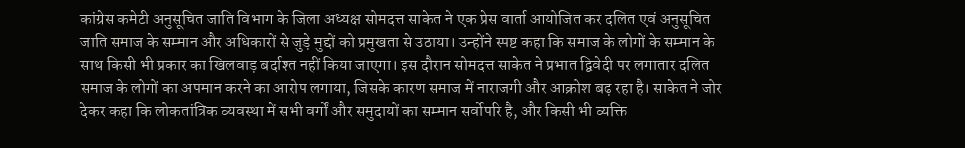कांग्रेस कमेटी अनुसूचित जाति विभाग के जिला अध्यक्ष सोमदत्त साकेत ने एक प्रेस वार्ता आयोजित कर दलित एवं अनुसूचित जाति समाज के सम्मान और अधिकारों से जुड़े मुद्दों को प्रमुखता से उठाया। उन्होंने स्पष्ट कहा कि समाज के लोगों के सम्मान के साथ किसी भी प्रकार का खिलवाड़ बर्दाश्त नहीं किया जाएगा। इस दौरान सोमदत्त साकेत ने प्रभात द्विवेदी पर लगातार दलित समाज के लोगों का अपमान करने का आरोप लगाया, जिसके कारण समाज में नाराजगी और आक्रोश बढ़ रहा है। साकेत ने जोर देकर कहा कि लोकतांत्रिक व्यवस्था में सभी वर्गों और समुदायों का सम्मान सर्वोपरि है, और किसी भी व्यक्ति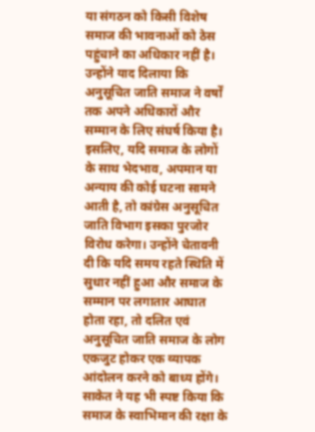या संगठन को किसी विशेष समाज की भावनाओं को ठेस पहुंचाने का अधिकार नहीं है। उन्होंने याद दिलाया कि अनुसूचित जाति समाज ने वर्षों तक अपने अधिकारों और सम्मान के लिए संघर्ष किया है। इसलिए, यदि समाज के लोगों के साथ भेदभाव, अपमान या अन्याय की कोई घटना सामने आती है, तो कांग्रेस अनुसूचित जाति विभाग इसका पुरजोर विरोध करेगा। उन्होंने चेतावनी दी कि यदि समय रहते स्थिति में सुधार नहीं हुआ और समाज के सम्मान पर लगातार आघात होता रहा, तो दलित एवं अनुसूचित जाति समाज के लोग एकजुट होकर एक व्यापक आंदोलन करने को बाध्य होंगे। साकेत ने यह भी स्पष्ट किया कि समाज के स्वाभिमान की रक्षा के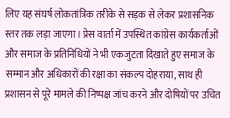लिए यह संघर्ष लोकतांत्रिक तरीके से सड़क से लेकर प्रशासनिक स्तर तक लड़ा जाएगा। प्रेस वार्ता में उपस्थित कांग्रेस कार्यकर्ताओं और समाज के प्रतिनिधियों ने भी एकजुटता दिखाते हुए समाज के सम्मान और अधिकारों की रक्षा का संकल्प दोहराया, साथ ही प्रशासन से पूरे मामले की निष्पक्ष जांच करने और दोषियों पर उचित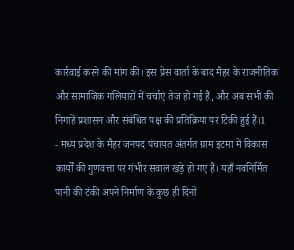कार्रवाई करने की मांग की। इस प्रेस वार्ता के बाद मैहर के राजनीतिक और सामाजिक गलियारों में चर्चाएं तेज हो गई हैं, और अब सभी की निगाहें प्रशासन और संबंधित पक्ष की प्रतिक्रिया पर टिकी हुई हैं।1
- मध्य प्रदेश के मैहर जनपद पंचायत अंतर्गत ग्राम इटमा में विकास कार्यों की गुणवत्ता पर गंभीर सवाल खड़े हो गए हैं। यहाँ नवनिर्मित पानी की टंकी अपने निर्माण के कुछ ही दिनों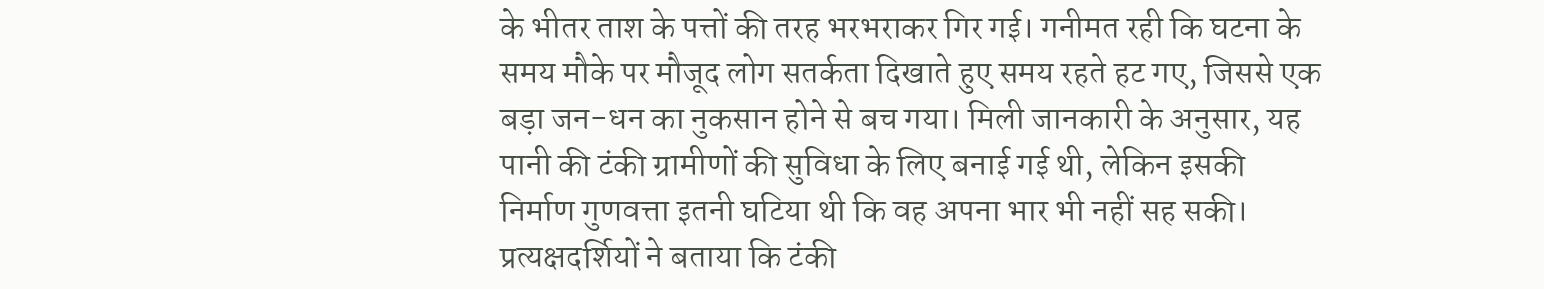के भीतर ताश के पत्तों की तरह भरभराकर गिर गई। गनीमत रही कि घटना के समय मौके पर मौजूद लोग सतर्कता दिखाते हुए समय रहते हट गए, जिससे एक बड़ा जन-धन का नुकसान होने से बच गया। मिली जानकारी के अनुसार, यह पानी की टंकी ग्रामीणों की सुविधा के लिए बनाई गई थी, लेकिन इसकी निर्माण गुणवत्ता इतनी घटिया थी कि वह अपना भार भी नहीं सह सकी। प्रत्यक्षदर्शियों ने बताया कि टंकी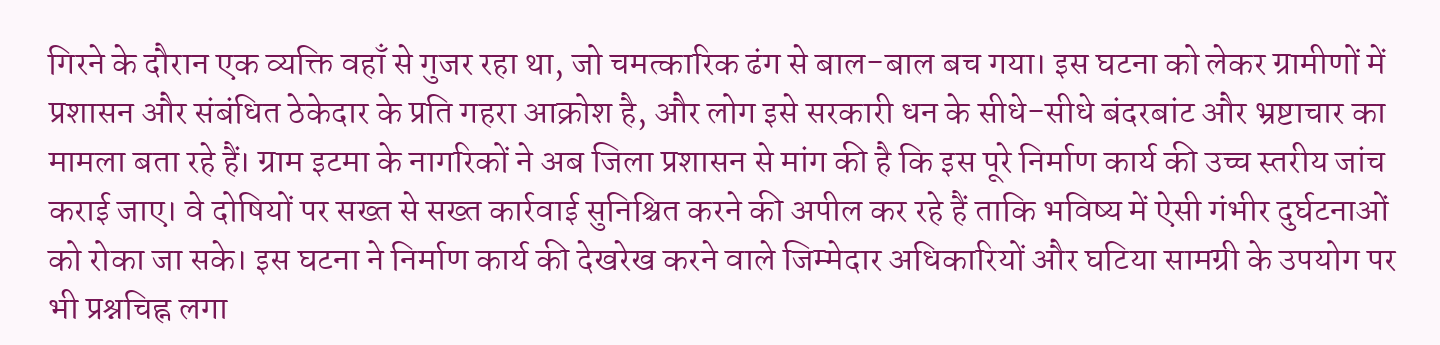गिरने के दौरान एक व्यक्ति वहाँ से गुजर रहा था, जो चमत्कारिक ढंग से बाल-बाल बच गया। इस घटना को लेकर ग्रामीणों में प्रशासन और संबंधित ठेकेदार के प्रति गहरा आक्रोश है, और लोग इसे सरकारी धन के सीधे-सीधे बंदरबांट और भ्रष्टाचार का मामला बता रहे हैं। ग्राम इटमा के नागरिकों ने अब जिला प्रशासन से मांग की है कि इस पूरे निर्माण कार्य की उच्च स्तरीय जांच कराई जाए। वे दोषियों पर सख्त से सख्त कार्रवाई सुनिश्चित करने की अपील कर रहे हैं ताकि भविष्य में ऐसी गंभीर दुर्घटनाओं को रोका जा सके। इस घटना ने निर्माण कार्य की देखरेख करने वाले जिम्मेदार अधिकारियों और घटिया सामग्री के उपयोग पर भी प्रश्नचिह्न लगा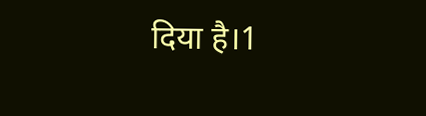दिया है।1